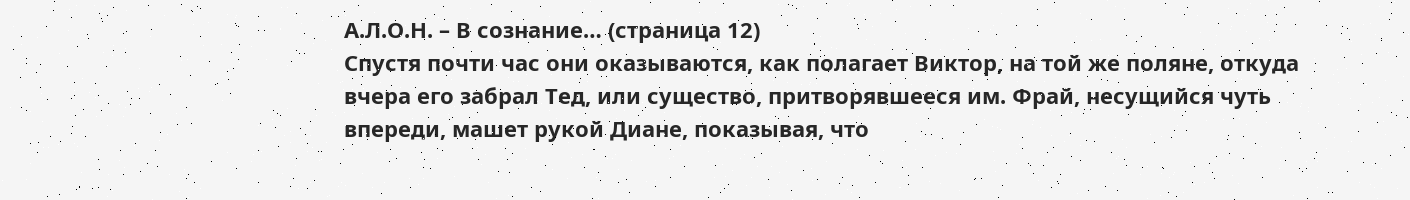А.Л.О.Н. – В сознание… (страница 12)
Спустя почти час они оказываются, как полагает Виктор, на той же поляне, откуда вчера его забрал Тед, или существо, притворявшееся им. Фрай, несущийся чуть впереди, машет рукой Диане, показывая, что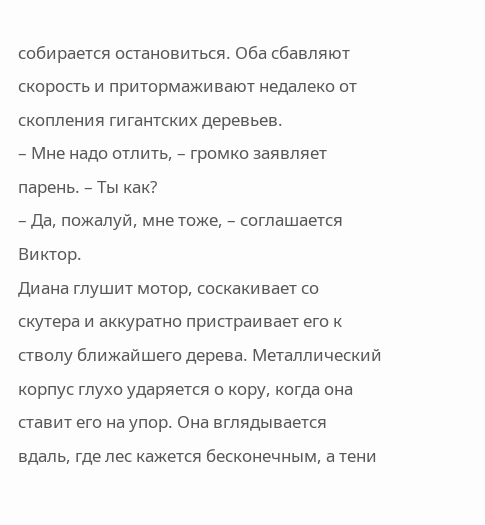собирается остановиться. Оба сбавляют скорость и притормаживают недалеко от скопления гигантских деревьев.
– Мне надо отлить, – громко заявляет парень. – Ты как?
– Да, пожалуй, мне тоже, – соглашается Виктор.
Диана глушит мотор, соскакивает со скутера и аккуратно пристраивает его к стволу ближайшего дерева. Металлический корпус глухо ударяется о кору, когда она ставит его на упор. Она вглядывается вдаль, где лес кажется бесконечным, а тени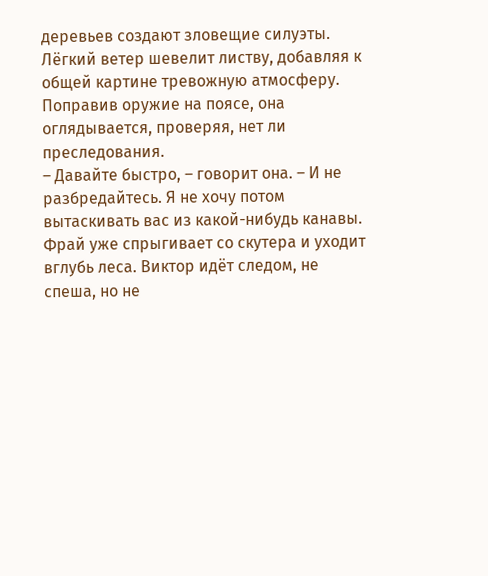деревьев создают зловещие силуэты. Лёгкий ветер шевелит листву, добавляя к общей картине тревожную атмосферу. Поправив оружие на поясе, она оглядывается, проверяя, нет ли преследования.
– Давайте быстро, – говорит она. – И не разбредайтесь. Я не хочу потом вытаскивать вас из какой-нибудь канавы.
Фрай уже спрыгивает со скутера и уходит вглубь леса. Виктор идёт следом, не спеша, но не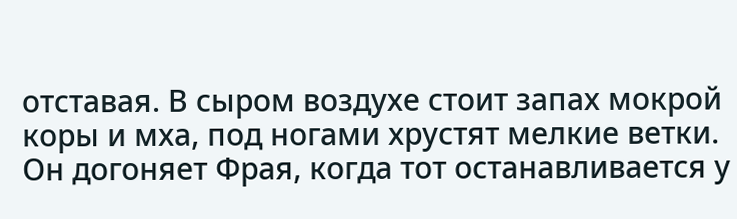отставая. В сыром воздухе стоит запах мокрой коры и мха, под ногами хрустят мелкие ветки. Он догоняет Фрая, когда тот останавливается у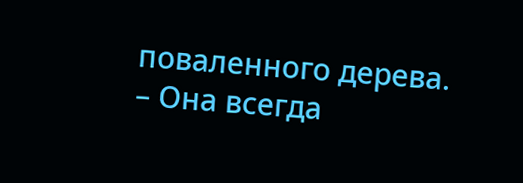поваленного дерева.
– Она всегда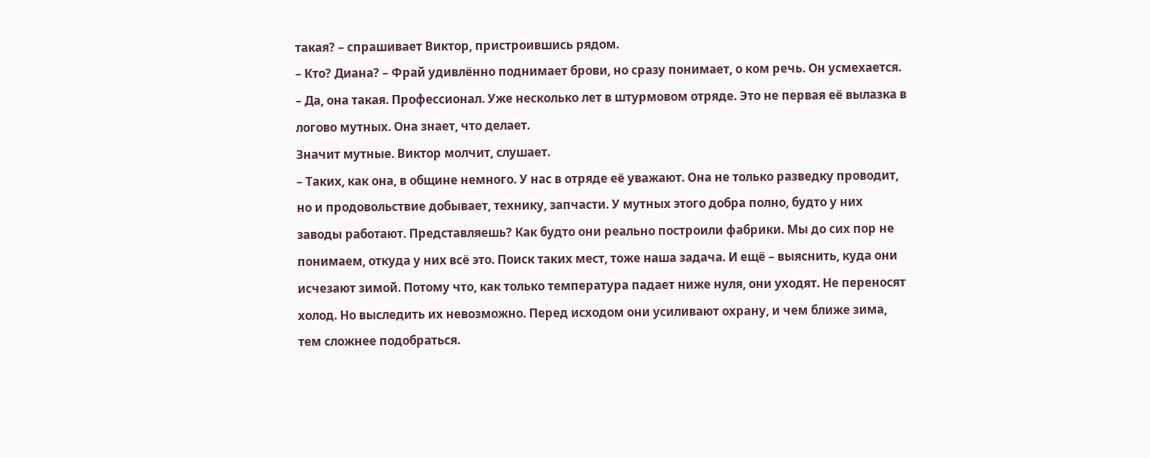такая? – спрашивает Виктор, пристроившись рядом.
– Кто? Диана? – Фрай удивлённо поднимает брови, но сразу понимает, о ком речь. Он усмехается. – Да, она такая. Профессионал. Уже несколько лет в штурмовом отряде. Это не первая её вылазка в логово мутных. Она знает, что делает.
Значит мутные. Виктор молчит, слушает.
– Таких, как она, в общине немного. У нас в отряде её уважают. Она не только разведку проводит, но и продовольствие добывает, технику, запчасти. У мутных этого добра полно, будто у них заводы работают. Представляешь? Как будто они реально построили фабрики. Мы до сих пор не понимаем, откуда у них всё это. Поиск таких мест, тоже наша задача. И ещё – выяснить, куда они исчезают зимой. Потому что, как только температура падает ниже нуля, они уходят. Не переносят холод. Но выследить их невозможно. Перед исходом они усиливают охрану, и чем ближе зима, тем сложнее подобраться.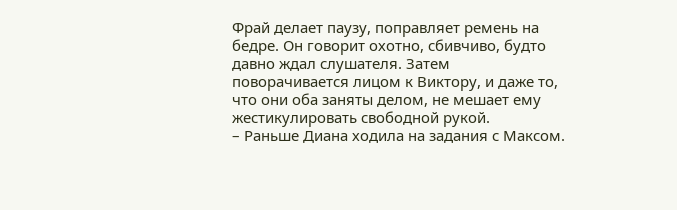Фрай делает паузу, поправляет ремень на бедре. Он говорит охотно, сбивчиво, будто давно ждал слушателя. Затем поворачивается лицом к Виктору, и даже то, что они оба заняты делом, не мешает ему жестикулировать свободной рукой.
– Раньше Диана ходила на задания с Максом.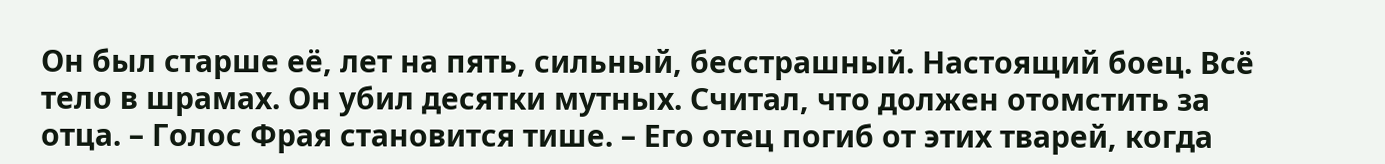Он был старше её, лет на пять, сильный, бесстрашный. Настоящий боец. Всё тело в шрамах. Он убил десятки мутных. Считал, что должен отомстить за отца. – Голос Фрая становится тише. – Его отец погиб от этих тварей, когда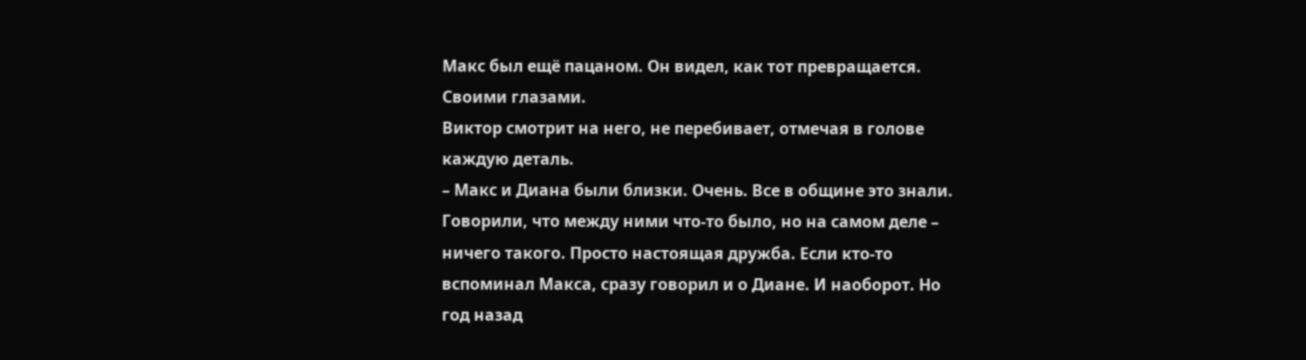Макс был ещё пацаном. Он видел, как тот превращается. Своими глазами.
Виктор смотрит на него, не перебивает, отмечая в голове каждую деталь.
– Макс и Диана были близки. Очень. Все в общине это знали. Говорили, что между ними что-то было, но на самом деле – ничего такого. Просто настоящая дружба. Если кто-то вспоминал Макса, сразу говорил и о Диане. И наоборот. Но год назад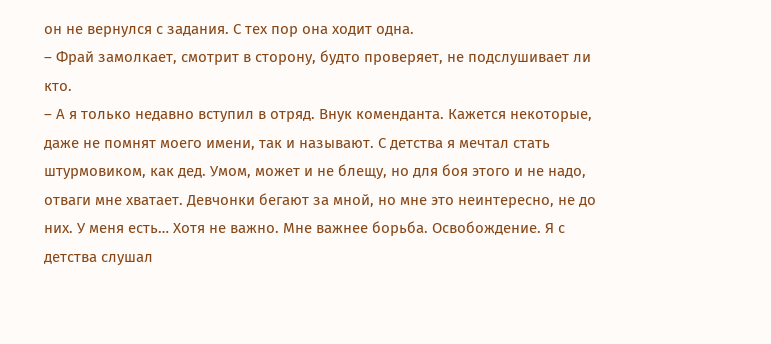он не вернулся с задания. С тех пор она ходит одна.
– Фрай замолкает, смотрит в сторону, будто проверяет, не подслушивает ли кто.
– А я только недавно вступил в отряд. Внук коменданта. Кажется некоторые, даже не помнят моего имени, так и называют. С детства я мечтал стать штурмовиком, как дед. Умом, может и не блещу, но для боя этого и не надо, отваги мне хватает. Девчонки бегают за мной, но мне это неинтересно, не до них. У меня есть… Хотя не важно. Мне важнее борьба. Освобождение. Я с детства слушал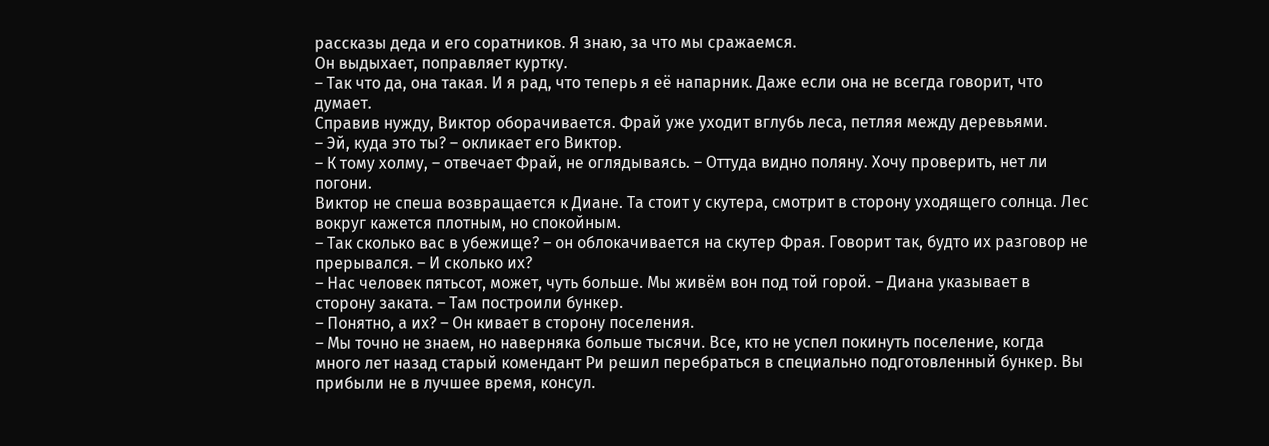рассказы деда и его соратников. Я знаю, за что мы сражаемся.
Он выдыхает, поправляет куртку.
– Так что да, она такая. И я рад, что теперь я её напарник. Даже если она не всегда говорит, что думает.
Справив нужду, Виктор оборачивается. Фрай уже уходит вглубь леса, петляя между деревьями.
– Эй, куда это ты? – окликает его Виктор.
– К тому холму, – отвечает Фрай, не оглядываясь. – Оттуда видно поляну. Хочу проверить, нет ли погони.
Виктор не спеша возвращается к Диане. Та стоит у скутера, смотрит в сторону уходящего солнца. Лес вокруг кажется плотным, но спокойным.
– Так сколько вас в убежище? – он облокачивается на скутер Фрая. Говорит так, будто их разговор не прерывался. – И сколько их?
– Нас человек пятьсот, может, чуть больше. Мы живём вон под той горой. – Диана указывает в сторону заката. – Там построили бункер.
– Понятно, а их? – Он кивает в сторону поселения.
– Мы точно не знаем, но наверняка больше тысячи. Все, кто не успел покинуть поселение, когда много лет назад старый комендант Ри решил перебраться в специально подготовленный бункер. Вы прибыли не в лучшее время, консул.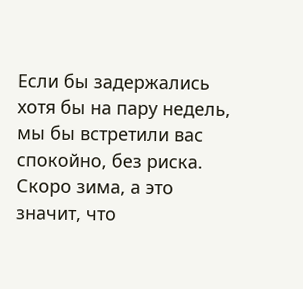Если бы задержались хотя бы на пару недель, мы бы встретили вас спокойно, без риска. Скоро зима, а это значит, что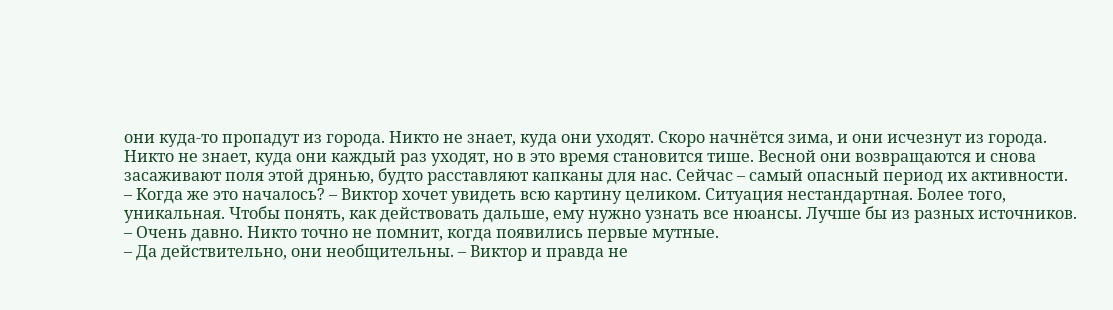они куда-то пропадут из города. Никто не знает, куда они уходят. Скоро начнётся зима, и они исчезнут из города. Никто не знает, куда они каждый раз уходят, но в это время становится тише. Весной они возвращаются и снова засаживают поля этой дрянью, будто расставляют капканы для нас. Сейчас – самый опасный период их активности.
– Когда же это началось? – Виктор хочет увидеть всю картину целиком. Ситуация нестандартная. Более того, уникальная. Чтобы понять, как действовать дальше, ему нужно узнать все нюансы. Лучше бы из разных источников.
– Очень давно. Никто точно не помнит, когда появились первые мутные.
– Да действительно, они необщительны. – Виктор и правда не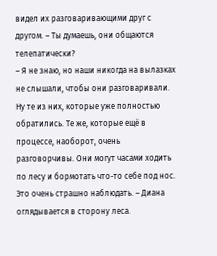видел их разговаривающими друг с другом. – Ты думаешь, они общаются телепатически?
– Я не знаю, но наши никогда на вылазках не слышали, чтобы они разговаривали. Ну те из них, которые уже полностью обратились. Те же, которые ещё в процессе, наоборот, очень разговорчивы. Они могут часами ходить по лесу и бормотать что-то себе под нос. Это очень страшно наблюдать. – Диана оглядывается в сторону леса.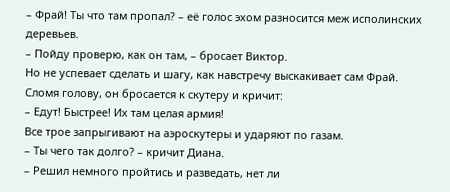– Фрай! Ты что там пропал? – её голос эхом разносится меж исполинских деревьев.
– Пойду проверю, как он там, – бросает Виктор.
Но не успевает сделать и шагу, как навстречу выскакивает сам Фрай. Сломя голову, он бросается к скутеру и кричит:
– Едут! Быстрее! Их там целая армия!
Все трое запрыгивают на аэроскутеры и ударяют по газам.
– Ты чего так долго? – кричит Диана.
– Решил немного пройтись и разведать, нет ли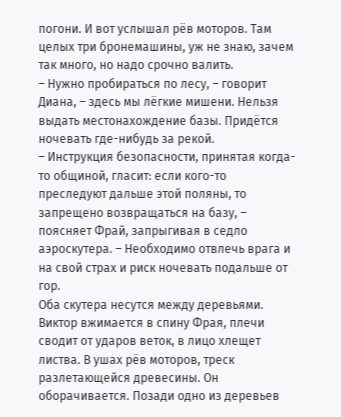погони. И вот услышал рёв моторов. Там целых три бронемашины, уж не знаю, зачем так много, но надо срочно валить.
– Нужно пробираться по лесу, – говорит Диана, – здесь мы лёгкие мишени. Нельзя выдать местонахождение базы. Придётся ночевать где-нибудь за рекой.
– Инструкция безопасности, принятая когда-то общиной, гласит: если кого-то преследуют дальше этой поляны, то запрещено возвращаться на базу, – поясняет Фрай, запрыгивая в седло аэроскутера. – Необходимо отвлечь врага и на свой страх и риск ночевать подальше от гор.
Оба скутера несутся между деревьями. Виктор вжимается в спину Фрая, плечи сводит от ударов веток, в лицо хлещет листва. В ушах рёв моторов, треск разлетающейся древесины. Он оборачивается. Позади одно из деревьев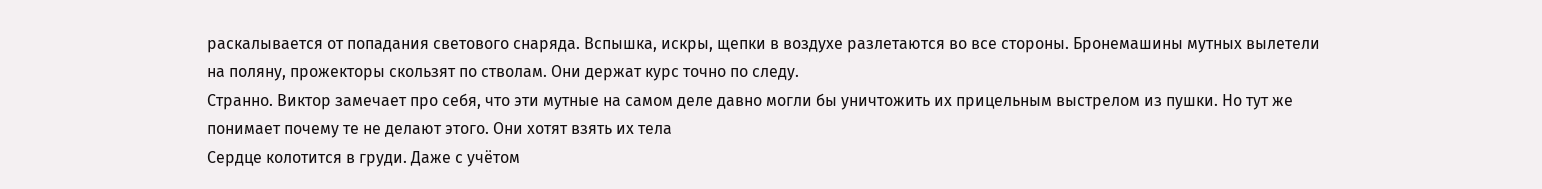раскалывается от попадания светового снаряда. Вспышка, искры, щепки в воздухе разлетаются во все стороны. Бронемашины мутных вылетели на поляну, прожекторы скользят по стволам. Они держат курс точно по следу.
Странно. Виктор замечает про себя, что эти мутные на самом деле давно могли бы уничтожить их прицельным выстрелом из пушки. Но тут же понимает почему те не делают этого. Они хотят взять их тела
Сердце колотится в груди. Даже с учётом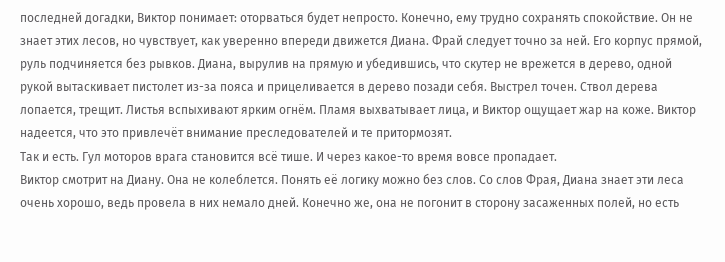последней догадки, Виктор понимает: оторваться будет непросто. Конечно, ему трудно сохранять спокойствие. Он не знает этих лесов, но чувствует, как уверенно впереди движется Диана. Фрай следует точно за ней. Его корпус прямой, руль подчиняется без рывков. Диана, вырулив на прямую и убедившись, что скутер не врежется в дерево, одной рукой вытаскивает пистолет из-за пояса и прицеливается в дерево позади себя. Выстрел точен. Ствол дерева лопается, трещит. Листья вспыхивают ярким огнём. Пламя выхватывает лица, и Виктор ощущает жар на коже. Виктор надеется, что это привлечёт внимание преследователей и те притормозят.
Так и есть. Гул моторов врага становится всё тише. И через какое-то время вовсе пропадает.
Виктор смотрит на Диану. Она не колеблется. Понять её логику можно без слов. Со слов Фрая, Диана знает эти леса очень хорошо, ведь провела в них немало дней. Конечно же, она не погонит в сторону засаженных полей, но есть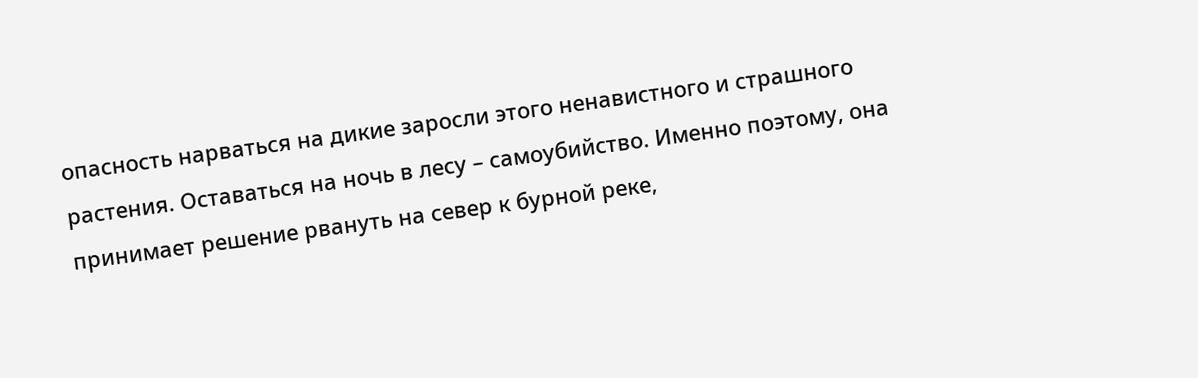опасность нарваться на дикие заросли этого ненавистного и страшного растения. Оставаться на ночь в лесу – самоубийство. Именно поэтому, она принимает решение рвануть на север к бурной реке,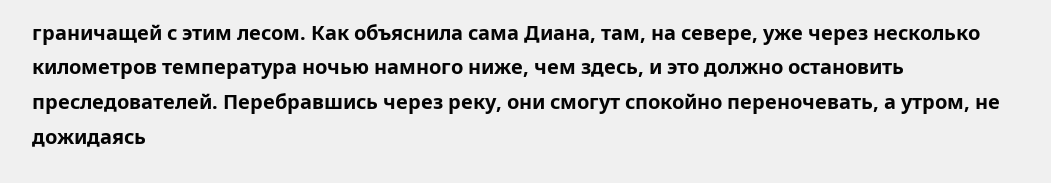граничащей с этим лесом. Как объяснила сама Диана, там, на севере, уже через несколько километров температура ночью намного ниже, чем здесь, и это должно остановить преследователей. Перебравшись через реку, они смогут спокойно переночевать, а утром, не дожидаясь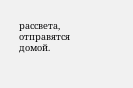рассвета, отправятся домой.